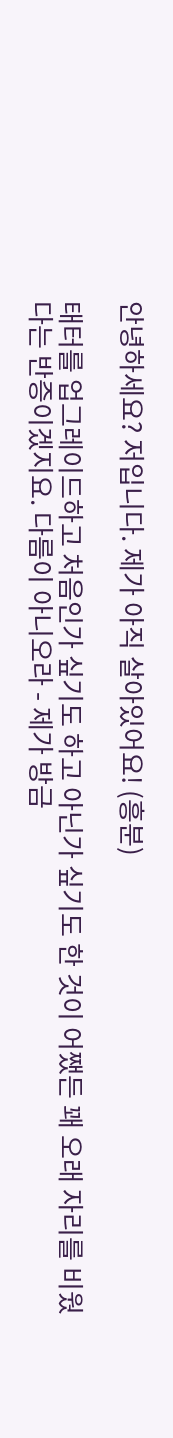안녕하세요? 저입니다. 제가 아직 살아있어요! (흥분)

태터를 업그레이드하고 처음인가 싶기도 하고 아닌가 싶기도 한 것이 어쨌든 꽤 오래 자리를 비웠다는 반증이겠지요. 다름이 아니오라 - 제가 방금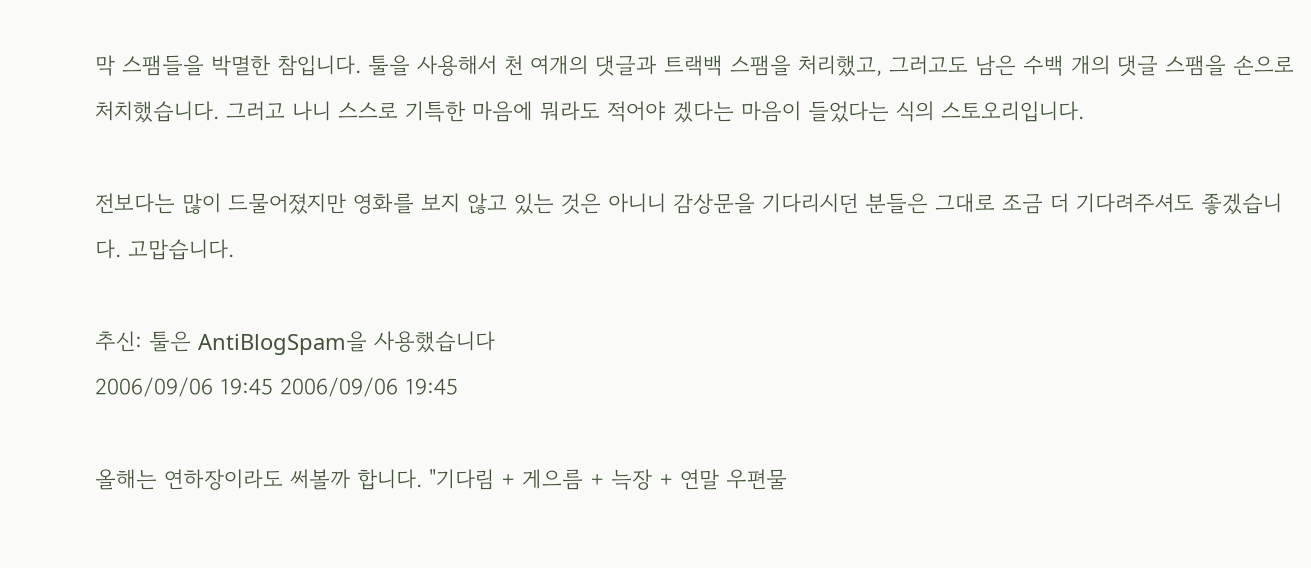막 스팸들을 박멸한 참입니다. 툴을 사용해서 천 여개의 댓글과 트랙백 스팸을 처리했고, 그러고도 남은 수백 개의 댓글 스팸을 손으로 처치했습니다. 그러고 나니 스스로 기특한 마음에 뭐라도 적어야 겠다는 마음이 들었다는 식의 스토오리입니다.

전보다는 많이 드물어졌지만 영화를 보지 않고 있는 것은 아니니 감상문을 기다리시던 분들은 그대로 조금 더 기다려주셔도 좋겠습니다. 고맙습니다.

추신: 툴은 AntiBlogSpam을 사용했습니다
2006/09/06 19:45 2006/09/06 19:45

올해는 연하장이라도 써볼까 합니다. "기다림 + 게으름 + 늑장 + 연말 우편물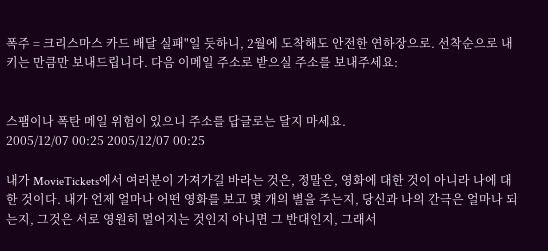폭주 = 크리스마스 카드 배달 실패"일 듯하니, 2월에 도착해도 안전한 연하장으로. 선착순으로 내키는 만큼만 보내드립니다. 다음 이메일 주소로 받으실 주소를 보내주세요:


스팸이나 폭탄 메일 위험이 있으니 주소를 답글로는 달지 마세요.
2005/12/07 00:25 2005/12/07 00:25

내가 MovieTickets에서 여러분이 가져가길 바라는 것은, 정말은, 영화에 대한 것이 아니라 나에 대한 것이다. 내가 언제 얼마나 어떤 영화를 보고 몇 개의 별을 주는지, 당신과 나의 간극은 얼마나 되는지, 그것은 서로 영원히 멀어지는 것인지 아니면 그 반대인지, 그래서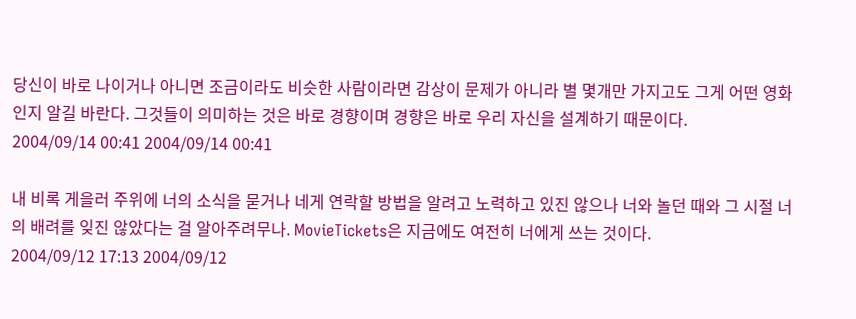당신이 바로 나이거나 아니면 조금이라도 비슷한 사람이라면 감상이 문제가 아니라 별 몇개만 가지고도 그게 어떤 영화인지 알길 바란다. 그것들이 의미하는 것은 바로 경향이며 경향은 바로 우리 자신을 설계하기 때문이다.
2004/09/14 00:41 2004/09/14 00:41

내 비록 게을러 주위에 너의 소식을 묻거나 네게 연락할 방법을 알려고 노력하고 있진 않으나 너와 놀던 때와 그 시절 너의 배려를 잊진 않았다는 걸 알아주려무나. MovieTickets은 지금에도 여전히 너에게 쓰는 것이다.
2004/09/12 17:13 2004/09/12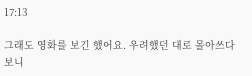17:13

그래도 영화를 보긴 했어요. 우려했던 대로 몰아쓰다보니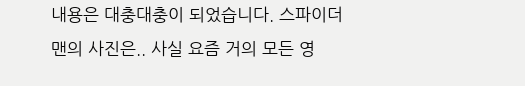내용은 대충대충이 되었습니다. 스파이더맨의 사진은.. 사실 요즘 거의 모든 영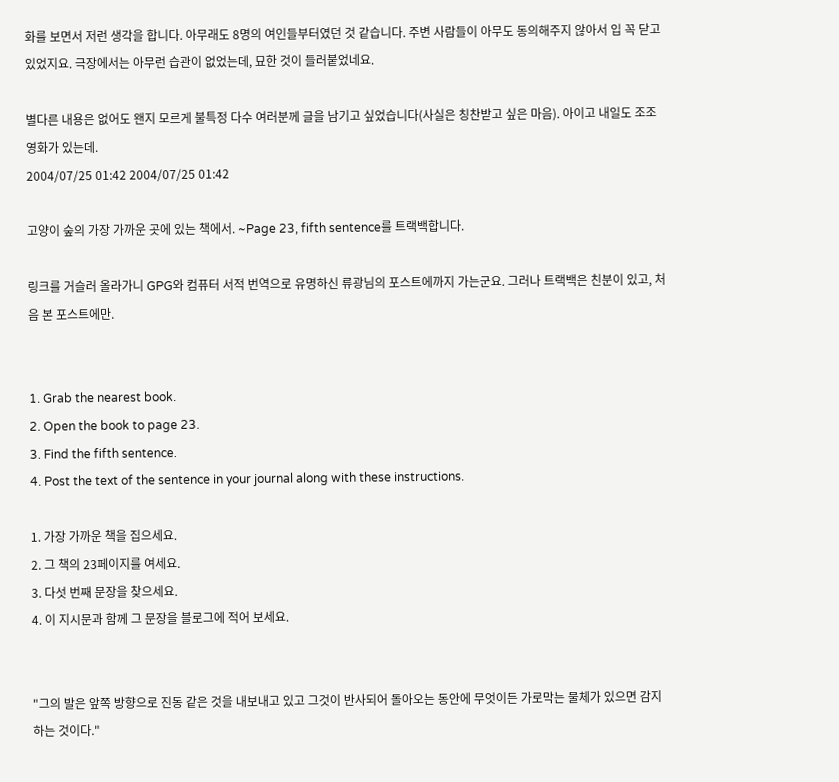화를 보면서 저런 생각을 합니다. 아무래도 8명의 여인들부터였던 것 같습니다. 주변 사람들이 아무도 동의해주지 않아서 입 꼭 닫고 있었지요. 극장에서는 아무런 습관이 없었는데, 묘한 것이 들러붙었네요.

별다른 내용은 없어도 왠지 모르게 불특정 다수 여러분께 글을 남기고 싶었습니다(사실은 칭찬받고 싶은 마음). 아이고 내일도 조조 영화가 있는데.
2004/07/25 01:42 2004/07/25 01:42

고양이 숲의 가장 가까운 곳에 있는 책에서. ~Page 23, fifth sentence를 트랙백합니다.

링크를 거슬러 올라가니 GPG와 컴퓨터 서적 번역으로 유명하신 류광님의 포스트에까지 가는군요. 그러나 트랙백은 친분이 있고, 처음 본 포스트에만.


1. Grab the nearest book.
2. Open the book to page 23.
3. Find the fifth sentence.
4. Post the text of the sentence in your journal along with these instructions.

1. 가장 가까운 책을 집으세요.
2. 그 책의 23페이지를 여세요.
3. 다섯 번째 문장을 찾으세요.
4. 이 지시문과 함께 그 문장을 블로그에 적어 보세요.


"그의 발은 앞쪽 방향으로 진동 같은 것을 내보내고 있고 그것이 반사되어 돌아오는 동안에 무엇이든 가로막는 물체가 있으면 감지하는 것이다."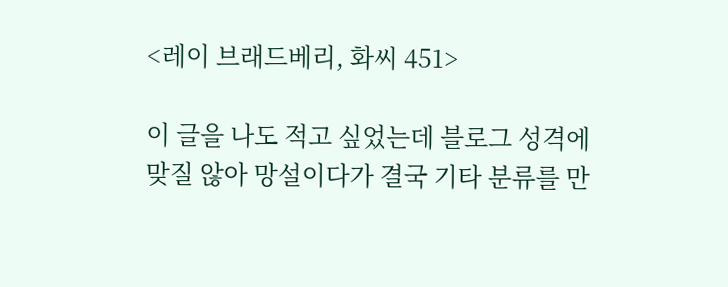<레이 브래드베리, 화씨 451>

이 글을 나도 적고 싶었는데 블로그 성격에 맞질 않아 망설이다가 결국 기타 분류를 만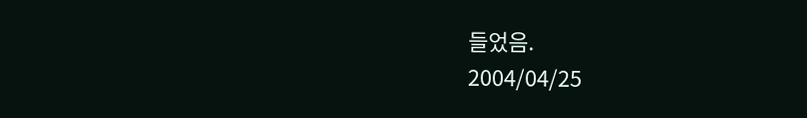들었음.
2004/04/25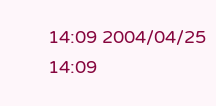14:09 2004/04/25 14:09